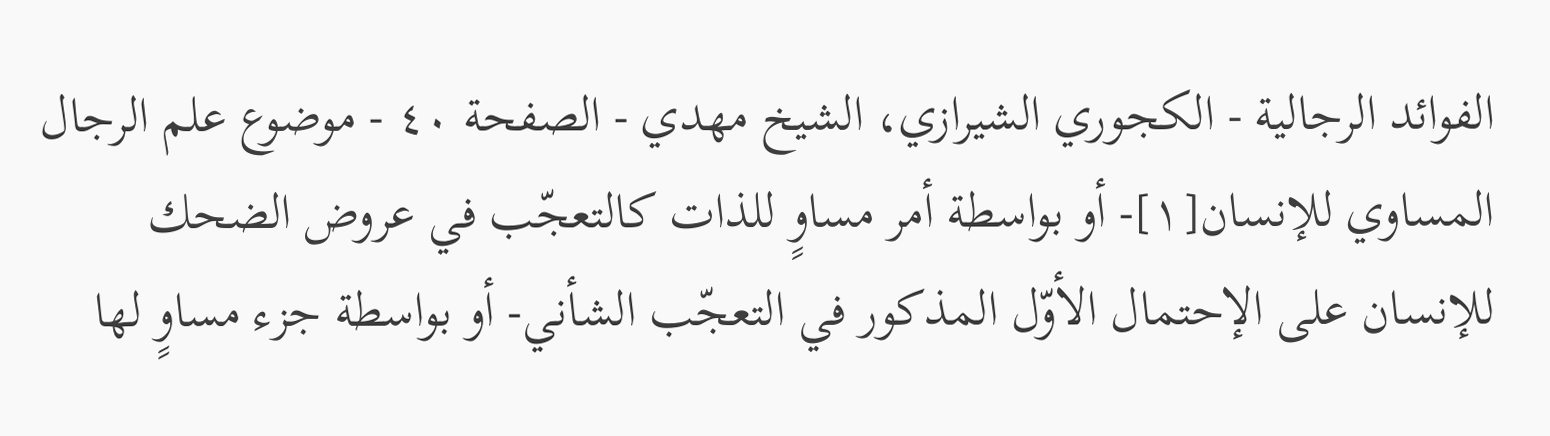الفوائد الرجالية - الكجوري الشيرازي، الشيخ مهدي - الصفحة ٤٠ - موضوع علم الرجال
المساوي للإنسان[١]- أو بواسطة أمر مساوٍ للذات كالتعجّب في عروض الضحك للإنسان على الإحتمال الأوّل المذكور في التعجّب الشأني- أو بواسطة جزء مساوٍ لها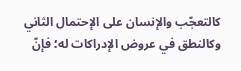كالتعجّب والإنسان على الإحتمال الثاني وكالنطق في عروض الإدراكات له؛ فإنّ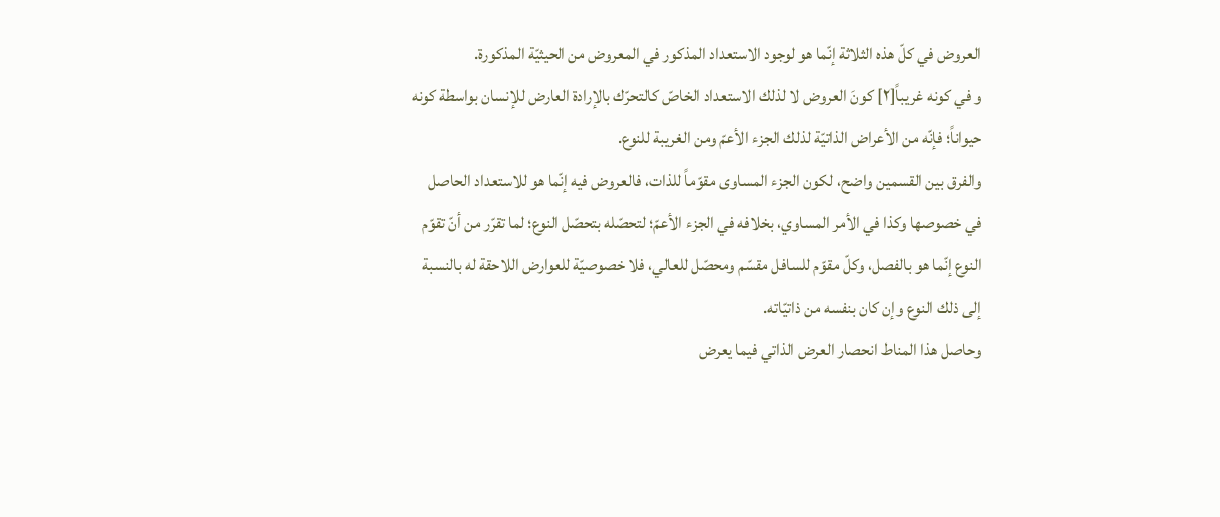العروض في كلّ هذه الثلاثة إنّما هو لوجود الاستعداد المذكور في المعروض من الحيثيّة المذكورة.
و في كونه غريباً[٢] كونَ العروض لا لذلك الاستعداد الخاصّ كالتحرّك بالإرادة العارض للإنسان بواسطة كونه حيواناً؛ فإنّه من الأعراض الذاتيّة لذلك الجزء الأعمّ ومن الغريبة للنوع.
والفرق بين القسمين واضح، لكون الجزء المساوى مقوّماً للذات، فالعروض فيه إنّما هو للاستعداد الحاصل في خصوصها وكذا في الأمر المساوي، بخلافه في الجزء الأعمّ؛ لتحصّله بتحصّل النوع؛ لما تقرّر من أنّ تقوّم النوع إنّما هو بالفصل، وكلّ مقوّم للسافل مقسّم ومحصّل للعالي، فلا خصوصيّة للعوارض اللاحقة له بالنسبة إلى ذلك النوع وإن كان بنفسه من ذاتيّاته.
وحاصل هذا المناط انحصار العرض الذاتي فيما يعرض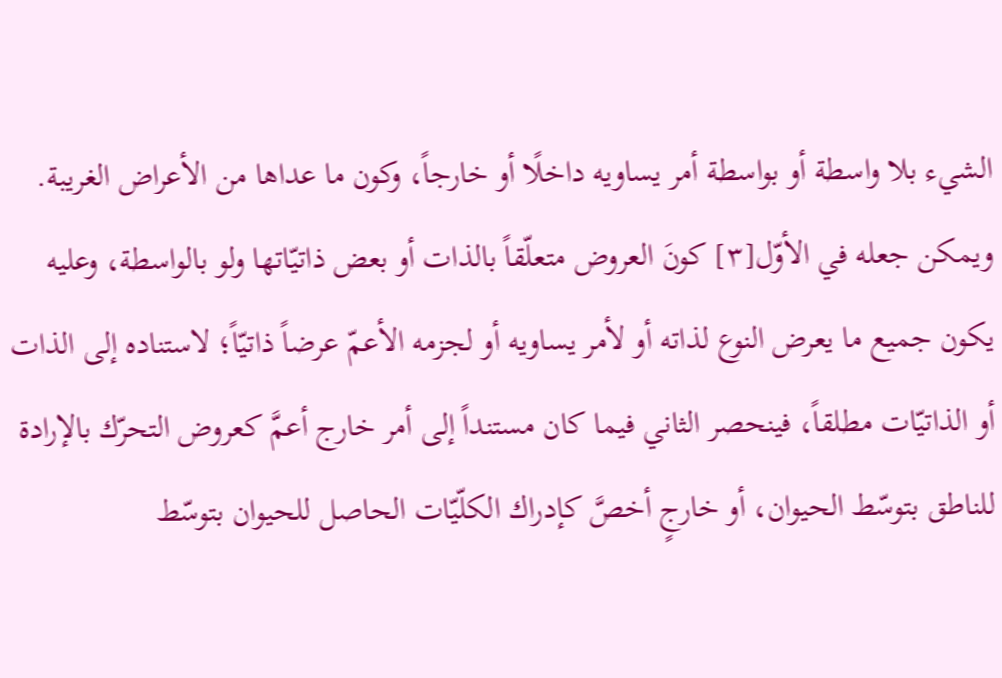الشيء بلا واسطة أو بواسطة أمر يساويه داخلًا أو خارجاً، وكون ما عداها من الأعراض الغريبة.
ويمكن جعله في الأوّل[٣] كونَ العروض متعلّقاً بالذات أو بعض ذاتيّاتها ولو بالواسطة، وعليه يكون جميع ما يعرض النوع لذاته أو لأمر يساويه أو لجزمه الأعمّ عرضاً ذاتيّاً؛ لاستناده إلى الذات أو الذاتيّات مطلقاً، فينحصر الثاني فيما كان مستنداً إلى أمر خارج أعمَّ كعروض التحرّك بالإرادة للناطق بتوسّط الحيوان، أو خارجٍ أخصَّ كإدراك الكلّيّات الحاصل للحيوان بتوسّط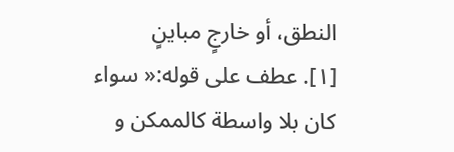النطق، أو خارجٍ مباينٍ
[١]. عطف على قوله:« سواء كان بلا واسطة كالممكن و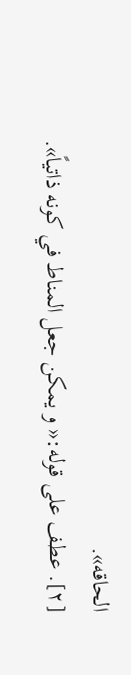الحاقه».
[٢]. عطف على قوله:« و يمكن جعل المناط في كونه ذاتياً».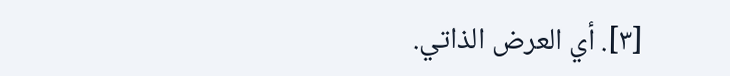[٣]. أي العرض الذاتي.